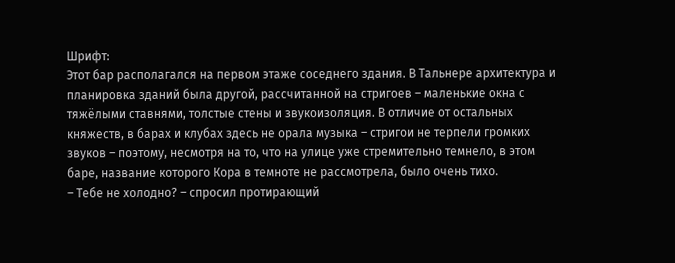Шрифт:
Этот бар располагался на первом этаже соседнего здания. В Тальнере архитектура и планировка зданий была другой, рассчитанной на стригоев – маленькие окна с тяжёлыми ставнями, толстые стены и звукоизоляция. В отличие от остальных княжеств, в барах и клубах здесь не орала музыка – стригои не терпели громких звуков – поэтому, несмотря на то, что на улице уже стремительно темнело, в этом баре, название которого Кора в темноте не рассмотрела, было очень тихо.
– Тебе не холодно? – спросил протирающий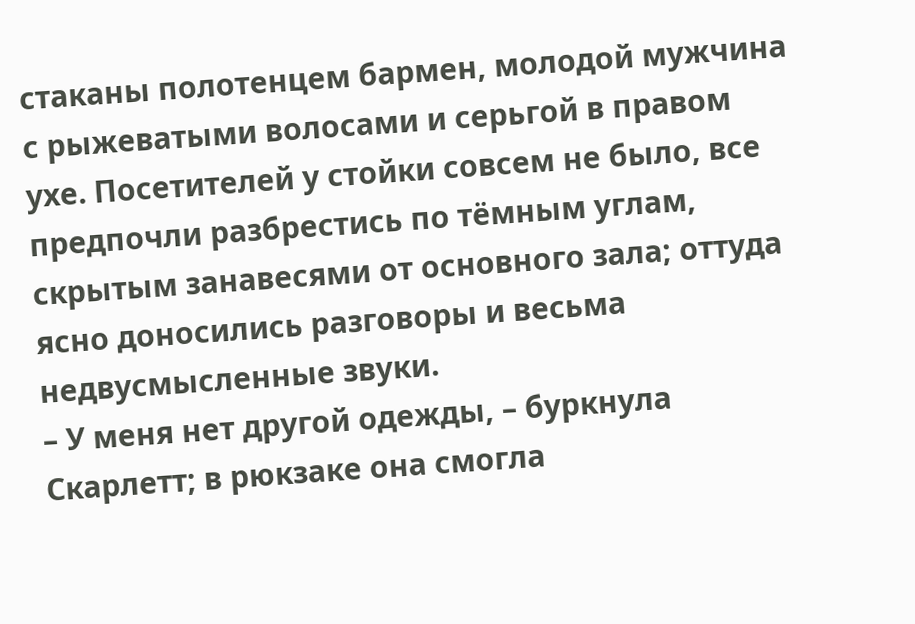стаканы полотенцем бармен, молодой мужчина с рыжеватыми волосами и серьгой в правом ухе. Посетителей у стойки совсем не было, все предпочли разбрестись по тёмным углам, скрытым занавесями от основного зала; оттуда ясно доносились разговоры и весьма недвусмысленные звуки.
– У меня нет другой одежды, – буркнула Скарлетт; в рюкзаке она смогла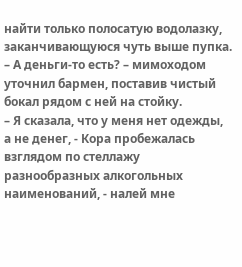найти только полосатую водолазку, заканчивающуюся чуть выше пупка.
– А деньги-то есть? – мимоходом уточнил бармен, поставив чистый бокал рядом с ней на стойку.
– Я сказала, что у меня нет одежды, а не денег, - Кора пробежалась взглядом по стеллажу разнообразных алкогольных наименований, - налей мне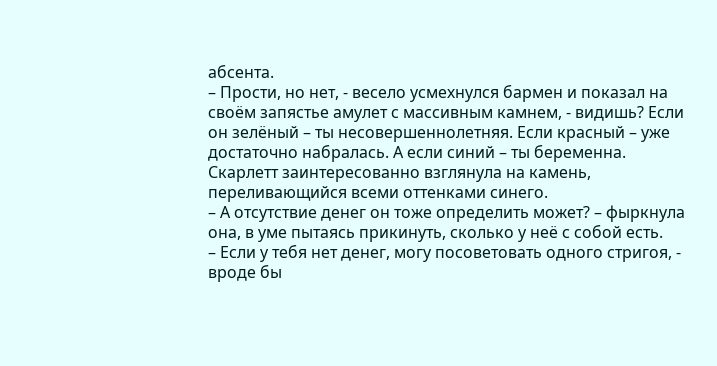абсента.
– Прости, но нет, - весело усмехнулся бармен и показал на своём запястье амулет с массивным камнем, - видишь? Если он зелёный – ты несовершеннолетняя. Если красный – уже достаточно набралась. А если синий – ты беременна.
Скарлетт заинтересованно взглянула на камень, переливающийся всеми оттенками синего.
– А отсутствие денег он тоже определить может? – фыркнула она, в уме пытаясь прикинуть, сколько у неё с собой есть.
– Если у тебя нет денег, могу посоветовать одного стригоя, - вроде бы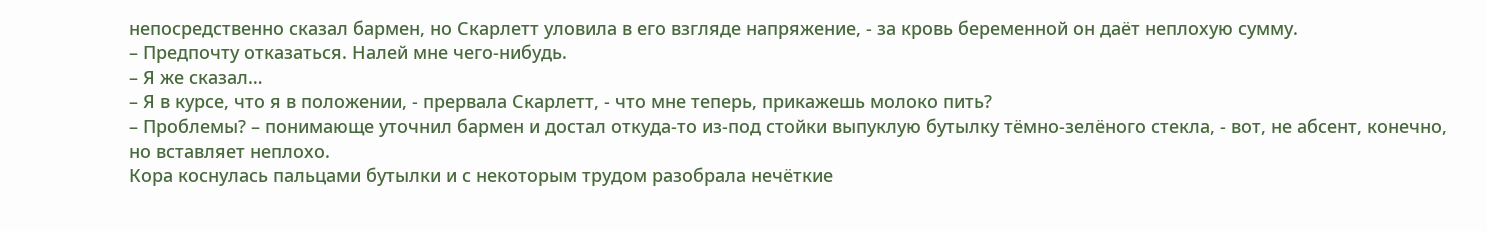непосредственно сказал бармен, но Скарлетт уловила в его взгляде напряжение, - за кровь беременной он даёт неплохую сумму.
– Предпочту отказаться. Налей мне чего-нибудь.
– Я же сказал…
– Я в курсе, что я в положении, - прервала Скарлетт, - что мне теперь, прикажешь молоко пить?
– Проблемы? – понимающе уточнил бармен и достал откуда-то из-под стойки выпуклую бутылку тёмно-зелёного стекла, - вот, не абсент, конечно, но вставляет неплохо.
Кора коснулась пальцами бутылки и с некоторым трудом разобрала нечёткие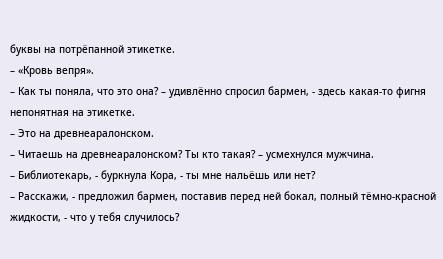буквы на потрёпанной этикетке.
– «Кровь вепря».
– Как ты поняла, что это она? – удивлённо спросил бармен, - здесь какая-то фигня непонятная на этикетке.
– Это на древнеаралонском.
– Читаешь на древнеаралонском? Ты кто такая? – усмехнулся мужчина.
– Библиотекарь, - буркнула Кора, - ты мне нальёшь или нет?
– Расскажи, - предложил бармен, поставив перед ней бокал, полный тёмно-красной жидкости, - что у тебя случилось?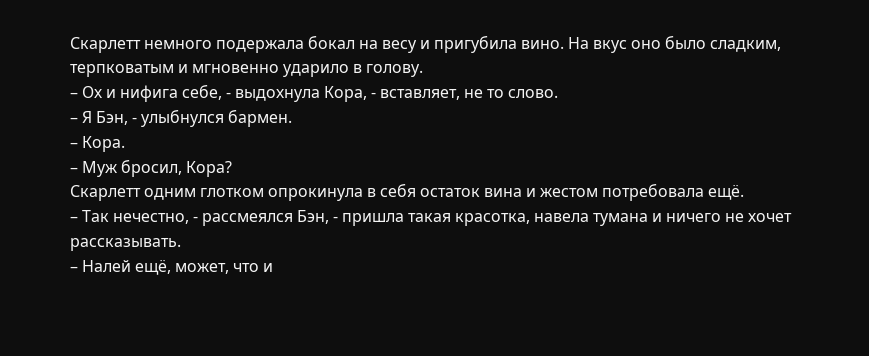Скарлетт немного подержала бокал на весу и пригубила вино. На вкус оно было сладким, терпковатым и мгновенно ударило в голову.
– Ох и нифига себе, - выдохнула Кора, - вставляет, не то слово.
– Я Бэн, - улыбнулся бармен.
– Кора.
– Муж бросил, Кора?
Скарлетт одним глотком опрокинула в себя остаток вина и жестом потребовала ещё.
– Так нечестно, - рассмеялся Бэн, - пришла такая красотка, навела тумана и ничего не хочет рассказывать.
– Налей ещё, может, что и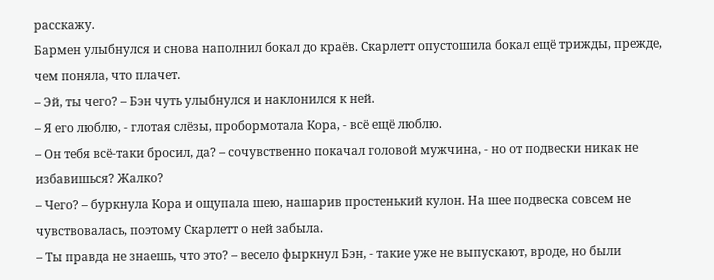расскажу.
Бармен улыбнулся и снова наполнил бокал до краёв. Скарлетт опустошила бокал ещё трижды, прежде, чем поняла, что плачет.
– Эй, ты чего? – Бэн чуть улыбнулся и наклонился к ней.
– Я его люблю, - глотая слёзы, пробормотала Кора, - всё ещё люблю.
– Он тебя всё-таки бросил, да? – сочувственно покачал головой мужчина, - но от подвески никак не избавишься? Жалко?
– Чего? – буркнула Кора и ощупала шею, нашарив простенький кулон. На шее подвеска совсем не чувствовалась, поэтому Скарлетт о ней забыла.
– Ты правда не знаешь, что это? – весело фыркнул Бэн, - такие уже не выпускают, вроде, но были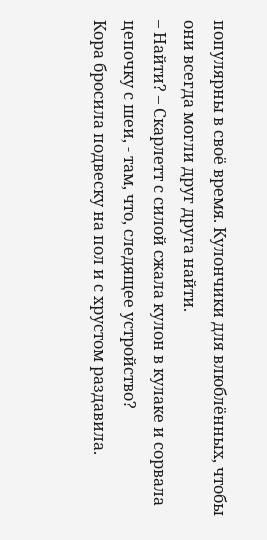популярны в своё время. Кулончики для влюблённых, чтобы они всегда могли друг друга найти.
– Найти? – Скарлетт с силой сжала кулон в кулаке и сорвала цепочку с шеи, - там, что, следящее устройство?
Кора бросила подвеску на пол и с хрустом раздавила.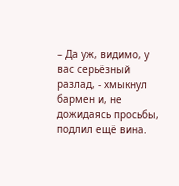– Да уж, видимо, у вас серьёзный разлад, - хмыкнул бармен и, не дожидаясь просьбы, подлил ещё вина.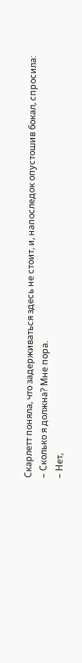Скарлетт поняла, что задерживаться здесь не стоит, и, напоследок опустошив бокал, спросила:
– Сколько я должна? Мне пора.
– Нет,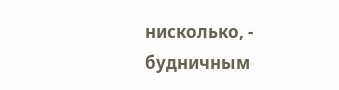нисколько, - будничным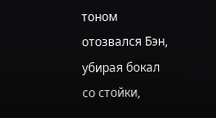тоном отозвался Бэн, убирая бокал со стойки,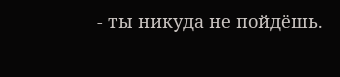- ты никуда не пойдёшь.